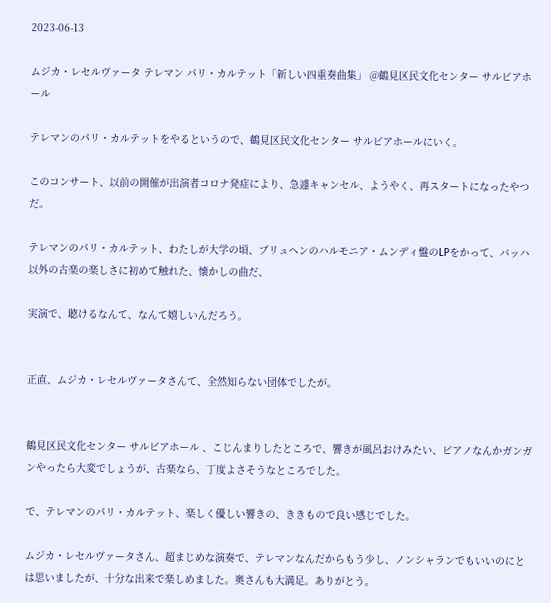2023-06-13

ムジカ・レセルヴァータ テレマン パリ・カルテット「新しい四重奏曲集」 @鶴見区民文化センター サルビアホール

テレマンのパリ・カルテットをやるというので、鶴見区民文化センター サルビアホールにいく。

このコンサート、以前の開催が出演者コロナ発症により、急遽キャンセル、ようやく、再スタートになったやつだ。

テレマンのパリ・カルテット、わたしが大学の頃、ブリュヘンのハルモニア・ムンディ盤のLPをかって、バッハ以外の古楽の楽しさに初めて触れた、懐かしの曲だ、

実演で、聴けるなんて、なんて嬉しいんだろう。


正直、ムジカ・レセルヴァータさんて、全然知らない団体でしたが。


鶴見区民文化センター サルビアホール 、こじんまりしたところで、響きが風呂おけみたい、ピアノなんかガンガンやったら大変でしょうが、古楽なら、丁度よさそうなところでした。

で、テレマンのパリ・カルテット、楽しく優しい響きの、ききもので良い感じでした。

ムジカ・レセルヴァータさん、超まじめな演奏で、テレマンなんだからもう少し、ノンシャランでもいいのにとは思いましたが、十分な出来で楽しめました。奥さんも大満足。ありがとう。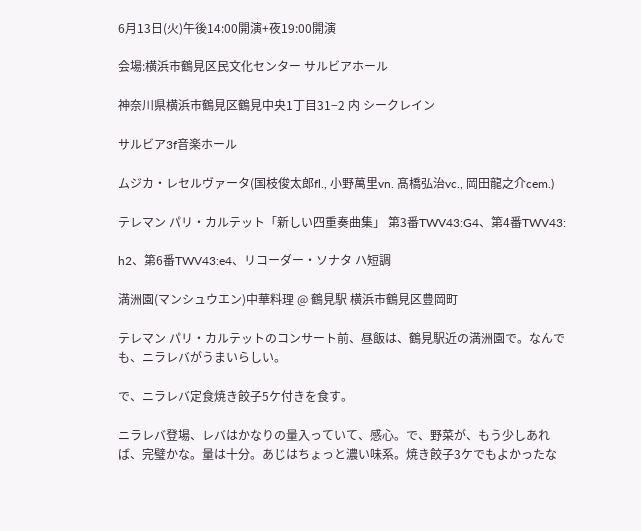6月13日(火)午後14:00開演+夜19:00開演

会場:横浜市鶴見区民文化センター サルビアホール

神奈川県横浜市鶴見区鶴見中央1丁目31−2 内 シークレイン

サルビア3f音楽ホール

ムジカ・レセルヴァータ(国枝俊太郎fl., 小野萬里vn. 髙橋弘治vc., 岡田龍之介cem.)

テレマン パリ・カルテット「新しい四重奏曲集」 第3番TWV43:G4、第4番TWV43:

h2、第6番TWV43:e4、リコーダー・ソナタ ハ短調

満洲園(マンシュウエン)中華料理 @ 鶴見駅 横浜市鶴見区豊岡町

テレマン パリ・カルテットのコンサート前、昼飯は、鶴見駅近の満洲園で。なんでも、ニラレバがうまいらしい。

で、ニラレバ定食焼き餃子5ケ付きを食す。

ニラレバ登場、レバはかなりの量入っていて、感心。で、野菜が、もう少しあれば、完璧かな。量は十分。あじはちょっと濃い味系。焼き餃子3ケでもよかったな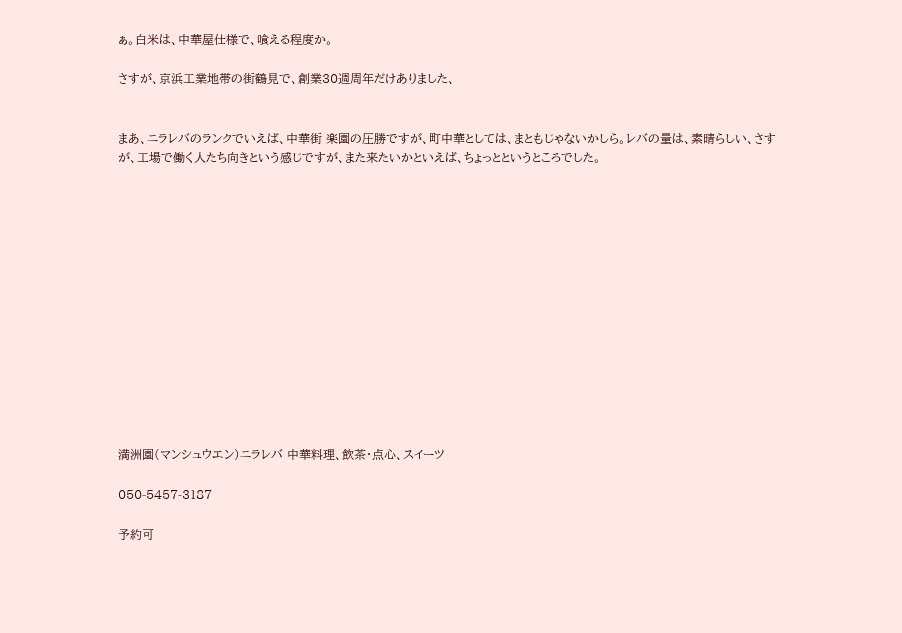ぁ。白米は、中華屋仕様で、喰える程度か。

さすが、京浜工業地帯の街鶴見で、創業30週周年だけありました、


まあ、ニラレバのランクでいえば、中華街 楽園の圧勝ですが、町中華としては、まともじゃないかしら。レバの量は、素晴らしい、さすが、工場で働く人たち向きという感じですが、また来たいかといえば、ちょっとというところでした。














満洲園(マンシュウエン)ニラレバ 中華料理、飲茶・点心、スイーツ

050-5457-3187

予約可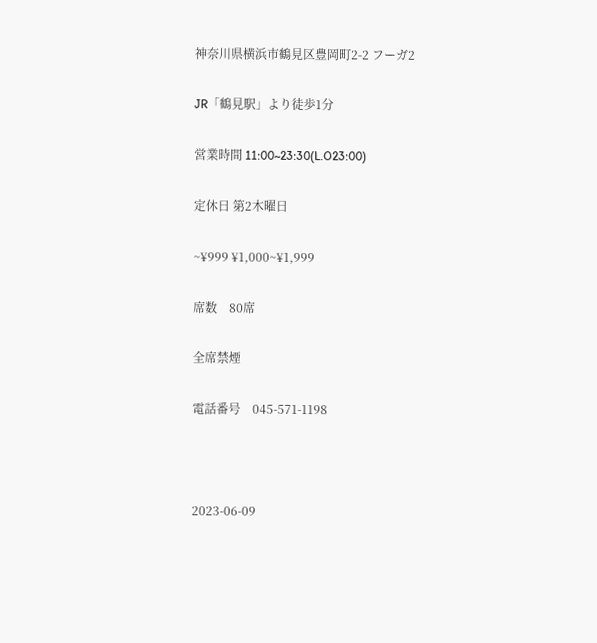神奈川県横浜市鶴見区豊岡町2-2 フーガ2

JR「鶴見駅」より徒歩1分

営業時間 11:00~23:30(L.O23:00)

定休日 第2木曜日

~¥999 ¥1,000~¥1,999

席数    80席

全席禁煙

電話番号    045-571-1198



2023-06-09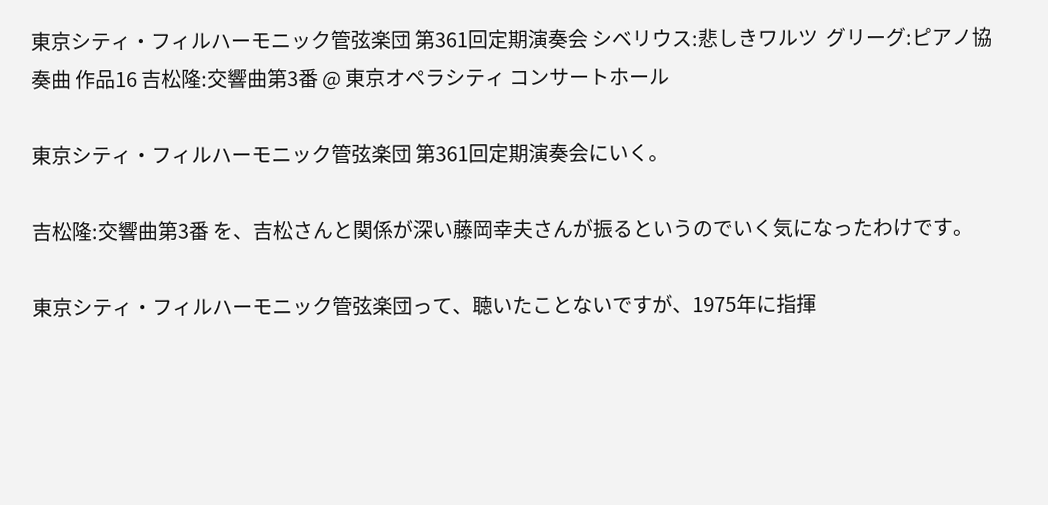東京シティ・フィルハーモニック管弦楽団 第361回定期演奏会 シベリウス:悲しきワルツ  グリーグ:ピアノ協奏曲 作品16 吉松隆:交響曲第3番 @ 東京オペラシティ コンサートホール

東京シティ・フィルハーモニック管弦楽団 第361回定期演奏会にいく。

吉松隆:交響曲第3番 を、吉松さんと関係が深い藤岡幸夫さんが振るというのでいく気になったわけです。

東京シティ・フィルハーモニック管弦楽団って、聴いたことないですが、1975年に指揮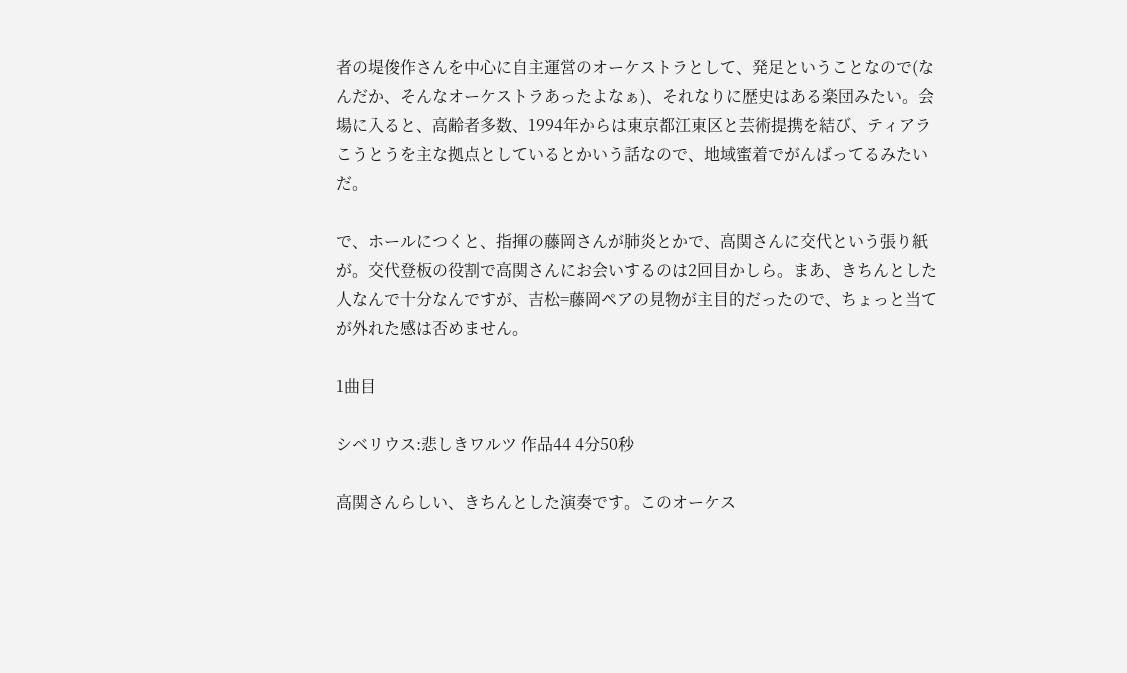者の堤俊作さんを中心に自主運営のオーケストラとして、発足ということなので(なんだか、そんなオーケストラあったよなぁ)、それなりに歴史はある楽団みたい。会場に入ると、高齢者多数、1994年からは東京都江東区と芸術提携を結び、ティアラこうとうを主な拠点としているとかいう話なので、地域蜜着でがんばってるみたいだ。

で、ホールにつくと、指揮の藤岡さんが肺炎とかで、高関さんに交代という張り紙が。交代登板の役割で高関さんにお会いするのは2回目かしら。まあ、きちんとした人なんで十分なんですが、吉松=藤岡ペアの見物が主目的だったので、ちょっと当てが外れた感は否めません。

1曲目

シベリウス:悲しきワルツ 作品44 4分50秒

高関さんらしい、きちんとした演奏です。このオーケス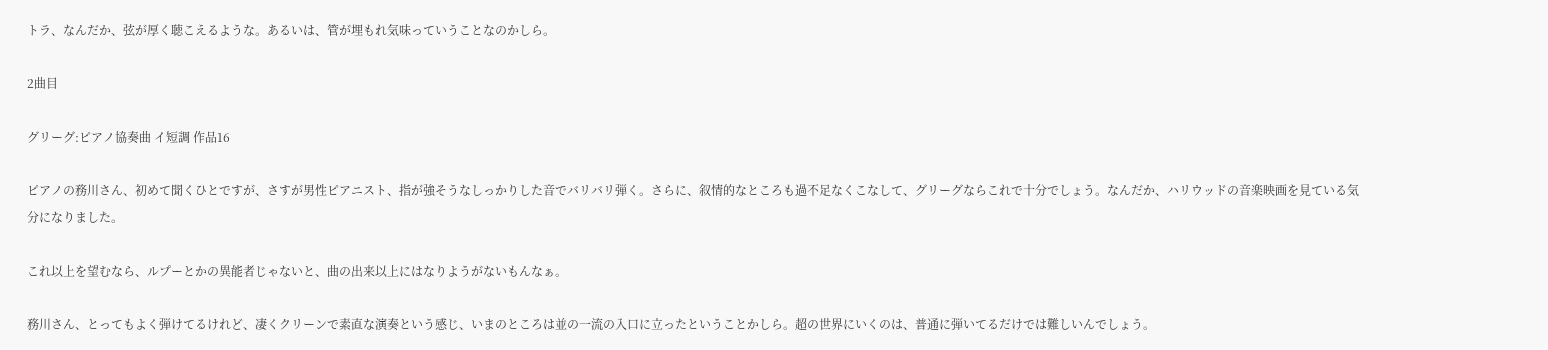トラ、なんだか、弦が厚く聴こえるような。あるいは、管が埋もれ気味っていうことなのかしら。

2曲目

グリーグ:ピアノ協奏曲 イ短調 作品16

ピアノの務川さん、初めて聞くひとですが、さすが男性ピアニスト、指が強そうなしっかりした音でバリバリ弾く。さらに、叙情的なところも過不足なくこなして、グリーグならこれで十分でしょう。なんだか、ハリウッドの音楽映画を見ている気分になりました。

これ以上を望むなら、ルプーとかの異能者じゃないと、曲の出来以上にはなりようがないもんなぁ。

務川さん、とってもよく弾けてるけれど、凄くクリーンで素直な演奏という感じ、いまのところは並の一流の入口に立ったということかしら。超の世界にいくのは、普通に弾いてるだけでは難しいんでしょう。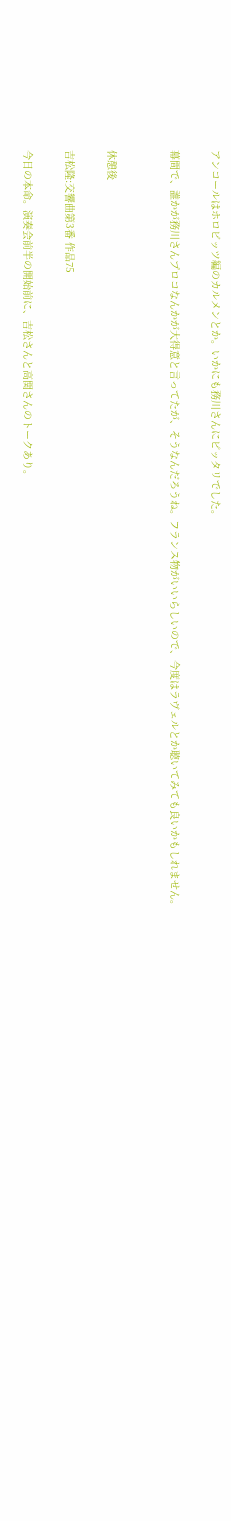アンコールはホロビッツ編のカルメンとか。いかにも務川さんにピッタリでした。

幕間で、誰かが務川さんプロコなんかが大得意と言ってたが、そうなんだろうね。フランス物がいいらしいので、今度はラヴェルとか聴いてみても良いかもしれません。


休憩後

吉松隆:交響曲第3番 作品75

今日の本命。演奏会前半の開始前に、吉松さんと高関さんのトークあり。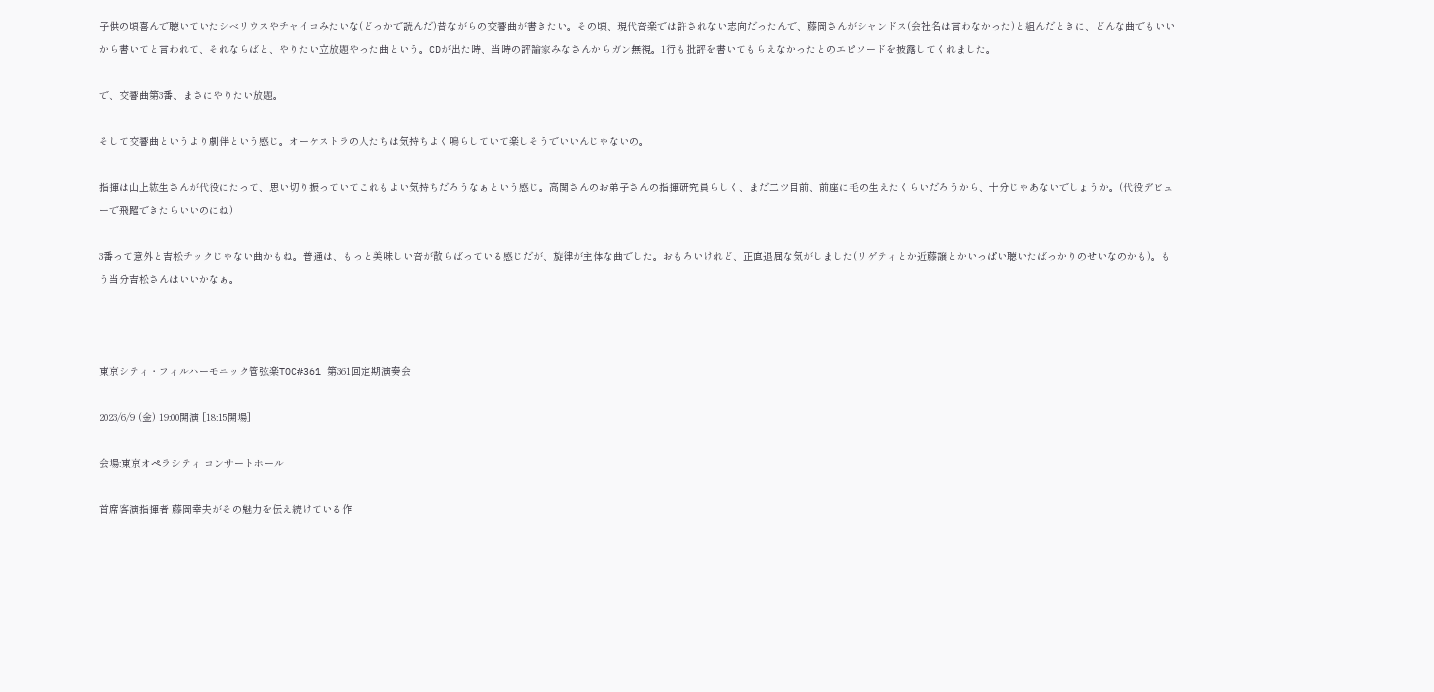子供の頃喜んで聴いていたシベリウスやチャイコみたいな(どっかで読んだ)昔ながらの交響曲が書きたい。その頃、現代音楽では許されない志向だったんで、藤岡さんがシャンドス(会社名は言わなかった)と組んだときに、どんな曲でもいいから書いてと言われて、それならばと、やりたい立放題やった曲という。CDが出た時、当時の評論家みなさんからガン無視。1行も批評を書いてもらえなかったとのエピソードを披露してくれました。

で、交響曲第3番、まさにやりたい放題。

そして交響曲というより劇伴という感じ。オーケストラの人たちは気持ちよく鳴らしていて楽しそうでいいんじゃないの。

指揮は山上紘生さんが代役にたって、思い切り振っていてこれもよい気持ちだろうなぁという感じ。高関さんのお弟子さんの指揮研究員らしく、まだ二ツ目前、前座に毛の生えたくらいだろうから、十分じゃあないでしょうか。(代役デビューで飛躍できたらいいのにね)

3番って意外と吉松チックじゃない曲かもね。普通は、もっと美味しい音が散らばっている感じだが、旋律が主体な曲でした。おもろいけれど、正直退屈な気がしました(リゲティとか近藤譲とかいっぱい聴いたばっかりのせいなのかも)。もう当分吉松さんはいいかなぁ。



東京シティ・フィルハーモニック管弦楽TOC#361 第361回定期演奏会

2023/6/9 (金) 19:00開演 [18:15開場]

会場:東京オペラシティ コンサートホール

首席客演指揮者 藤岡幸夫がその魅力を伝え続けている作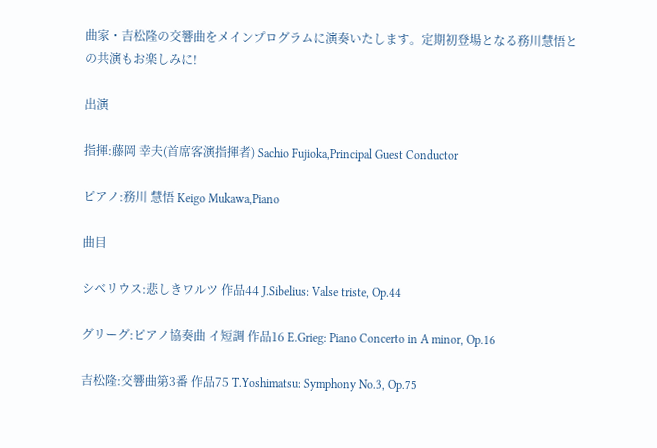曲家・吉松隆の交響曲をメインプログラムに演奏いたします。定期初登場となる務川慧悟との共演もお楽しみに!

出演

指揮:藤岡 幸夫(首席客演指揮者) Sachio Fujioka,Principal Guest Conductor

ピアノ:務川 慧悟 Keigo Mukawa,Piano

曲目

シベリウス:悲しきワルツ 作品44 J.Sibelius: Valse triste, Op.44

グリーグ:ピアノ協奏曲 イ短調 作品16 E.Grieg: Piano Concerto in A minor, Op.16

吉松隆:交響曲第3番 作品75 T.Yoshimatsu: Symphony No.3, Op.75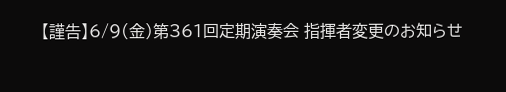【謹告】6/9(金)第361回定期演奏会 指揮者変更のお知らせ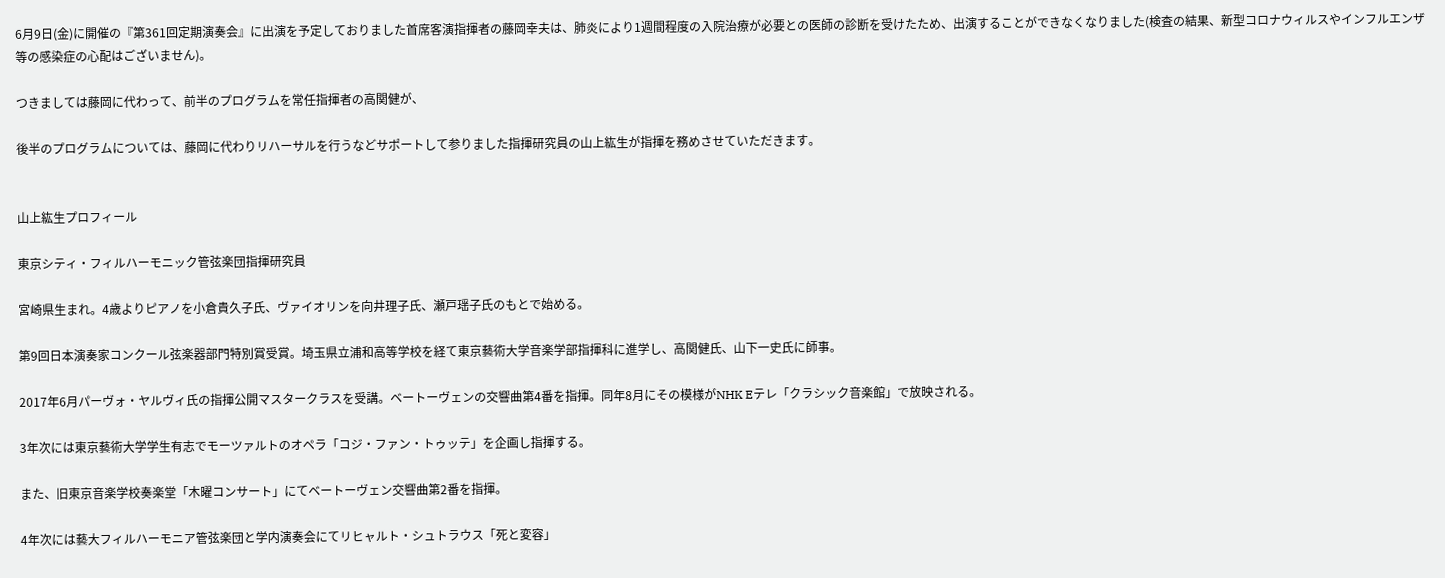6月9日(金)に開催の『第361回定期演奏会』に出演を予定しておりました首席客演指揮者の藤岡幸夫は、肺炎により1週間程度の入院治療が必要との医師の診断を受けたため、出演することができなくなりました(検査の結果、新型コロナウィルスやインフルエンザ等の感染症の心配はございません)。

つきましては藤岡に代わって、前半のプログラムを常任指揮者の高関健が、

後半のプログラムについては、藤岡に代わりリハーサルを行うなどサポートして参りました指揮研究員の山上紘生が指揮を務めさせていただきます。


山上紘生プロフィール

東京シティ・フィルハーモニック管弦楽団指揮研究員

宮崎県生まれ。4歳よりピアノを小倉貴久子氏、ヴァイオリンを向井理子氏、瀬戸瑶子氏のもとで始める。

第9回日本演奏家コンクール弦楽器部門特別賞受賞。埼玉県立浦和高等学校を経て東京藝術大学音楽学部指揮科に進学し、高関健氏、山下一史氏に師事。

2017年6月パーヴォ・ヤルヴィ氏の指揮公開マスタークラスを受講。ベートーヴェンの交響曲第4番を指揮。同年8月にその模様がNHK Eテレ「クラシック音楽館」で放映される。

3年次には東京藝術大学学生有志でモーツァルトのオペラ「コジ・ファン・トゥッテ」を企画し指揮する。

また、旧東京音楽学校奏楽堂「木曜コンサート」にてベートーヴェン交響曲第2番を指揮。

4年次には藝大フィルハーモニア管弦楽団と学内演奏会にてリヒャルト・シュトラウス「死と変容」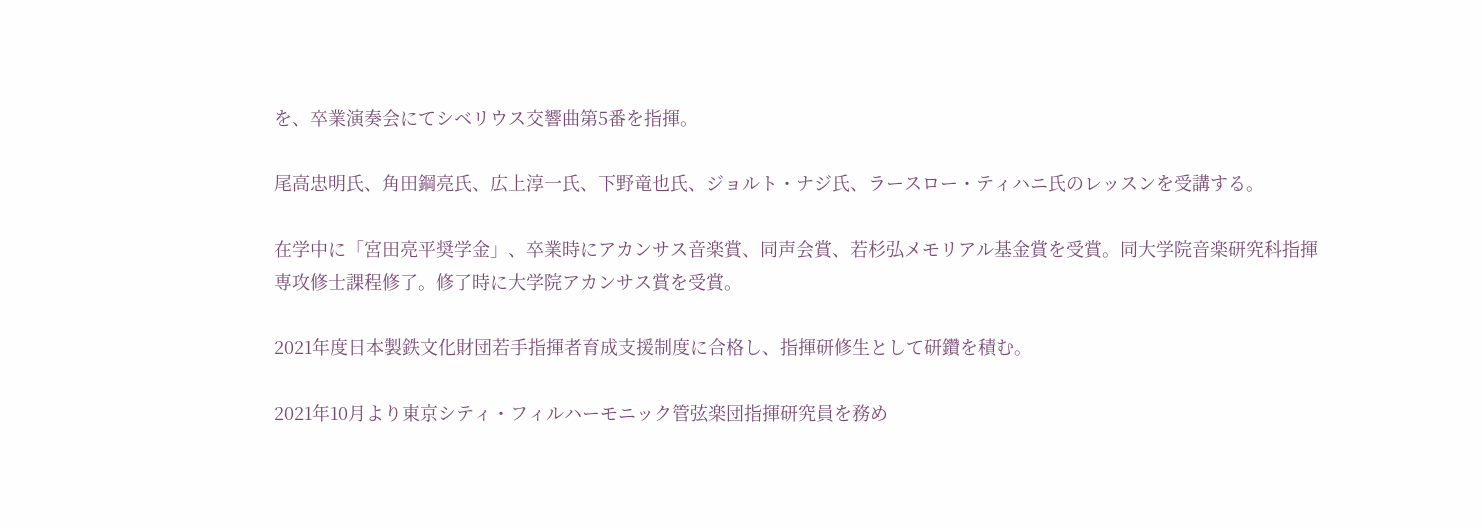を、卒業演奏会にてシベリウス交響曲第5番を指揮。

尾高忠明氏、角田鋼亮氏、広上淳一氏、下野竜也氏、ジョルト・ナジ氏、ラースロー・ティハニ氏のレッスンを受講する。

在学中に「宮田亮平奨学金」、卒業時にアカンサス音楽賞、同声会賞、若杉弘メモリアル基金賞を受賞。同大学院音楽研究科指揮専攻修士課程修了。修了時に大学院アカンサス賞を受賞。

2021年度日本製鉄文化財団若手指揮者育成支援制度に合格し、指揮研修生として研鑽を積む。

2021年10月より東京シティ・フィルハーモニック管弦楽団指揮研究員を務め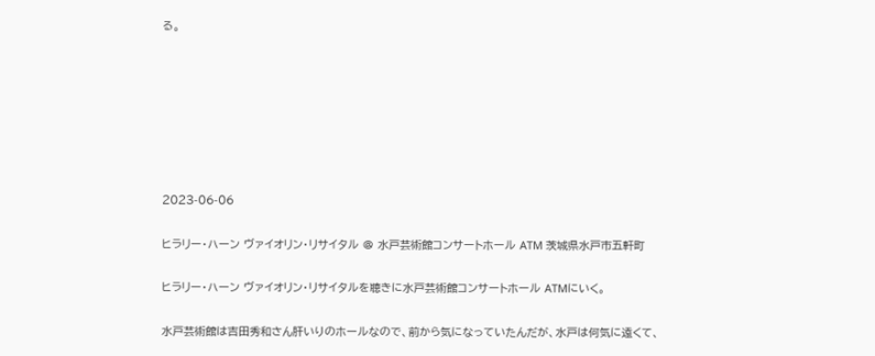る。







2023-06-06

ヒラリー・ハーン ヴァイオリン・リサイタル @ 水戸芸術館コンサートホール ATM 茨城県水戸市五軒町

ヒラリー・ハーン ヴァイオリン・リサイタルを聴きに水戸芸術館コンサートホール ATMにいく。

水戸芸術館は吉田秀和さん肝いりのホールなので、前から気になっていたんだが、水戸は何気に遠くて、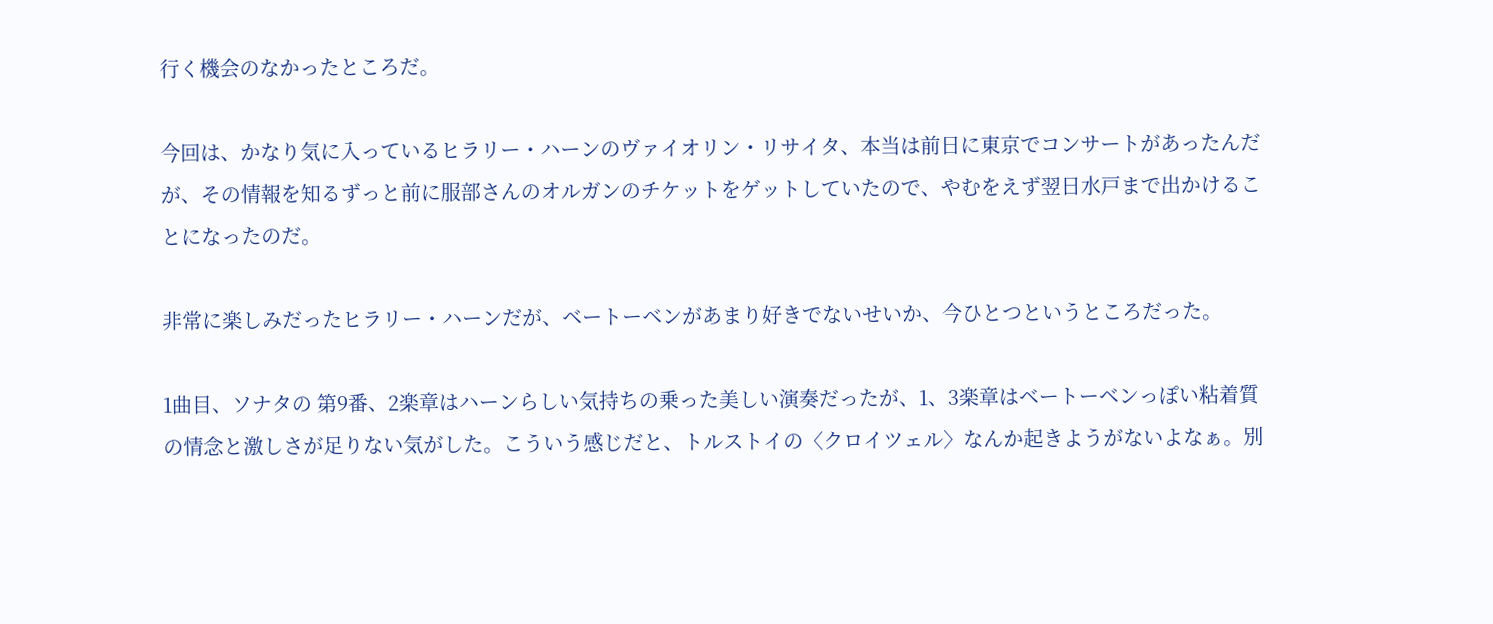行く機会のなかったところだ。

今回は、かなり気に入っているヒラリー・ハーンのヴァイオリン・リサイタ、本当は前日に東京でコンサートがあったんだが、その情報を知るずっと前に服部さんのオルガンのチケットをゲットしていたので、やむをえず翌日水戸まで出かけることになったのだ。

非常に楽しみだったヒラリー・ハーンだが、ベートーベンがあまり好きでないせいか、今ひとつというところだった。

1曲目、ソナタの 第9番、2楽章はハーンらしい気持ちの乗った美しい演奏だったが、1、3楽章はベートーベンっぽい粘着質の情念と激しさが足りない気がした。こういう感じだと、トルストイの〈クロイツェル〉なんか起きようがないよなぁ。別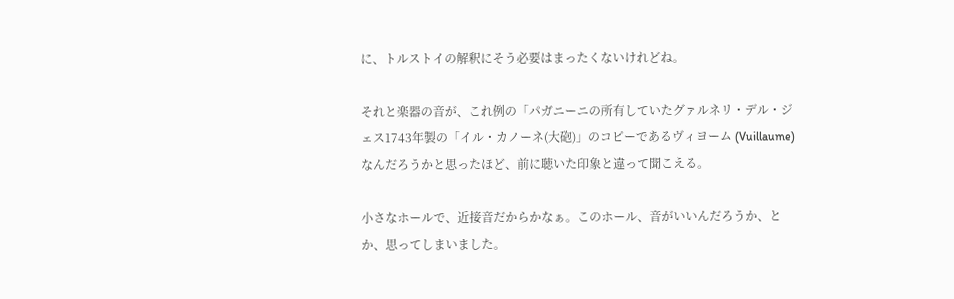に、トルストイの解釈にそう必要はまったくないけれどね。

それと楽器の音が、これ例の「パガニーニの所有していたグァルネリ・デル・ジェス1743年製の「イル・カノーネ(大砲)」のコピーであるヴィヨーム (Vuillaume) なんだろうかと思ったほど、前に聴いた印象と違って聞こえる。

小さなホールで、近接音だからかなぁ。このホール、音がいいんだろうか、とか、思ってしまいました。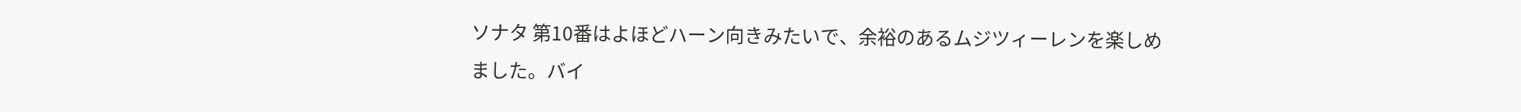ソナタ 第10番はよほどハーン向きみたいで、余裕のあるムジツィーレンを楽しめました。バイ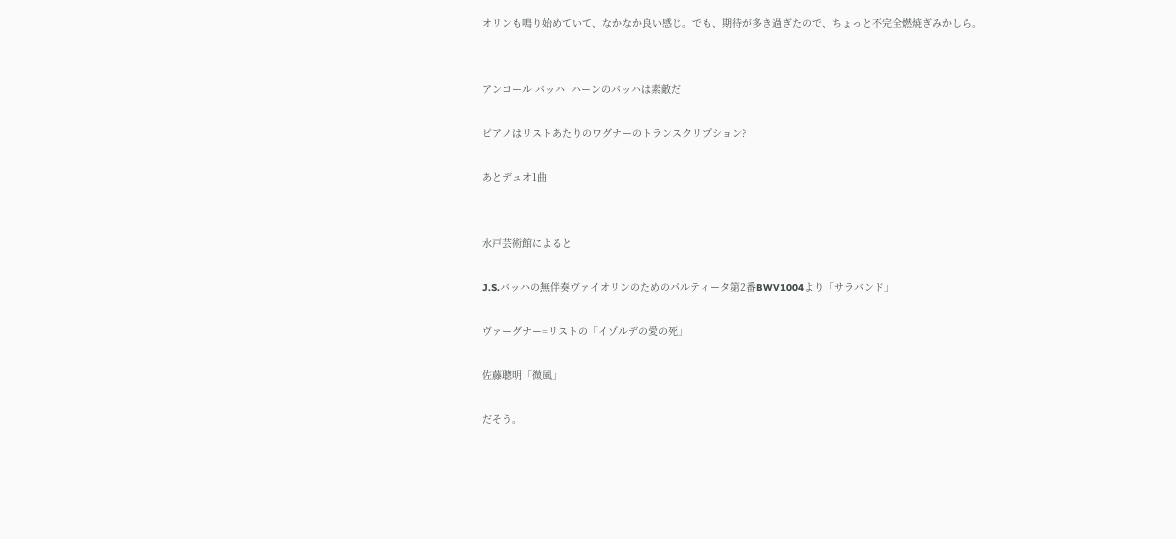オリンも鳴り始めていて、なかなか良い感じ。でも、期待が多き過ぎたので、ちょっと不完全燃焼ぎみかしら。


アンコール バッハ  ハーンのバッハは素敵だ

ピアノはリストあたりのワグナーのトランスクリプション?

あとデュオ1曲


水戸芸術館によると

J.S.バッハの無伴奏ヴァイオリンのためのパルティータ第2番BWV1004より「サラバンド」

ヴァーグナー=リストの「イゾルデの愛の死」

佐藤聰明「微風」

だそう。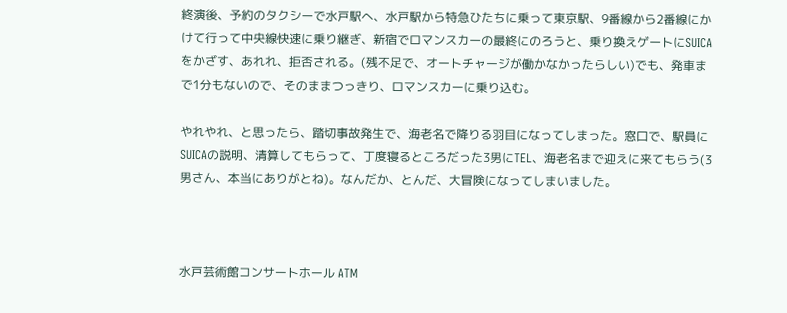終演後、予約のタクシーで水戸駅へ、水戸駅から特急ひたちに乗って東京駅、9番線から2番線にかけて行って中央線快速に乗り継ぎ、新宿でロマンスカーの最終にのろうと、乗り換えゲートにSUICAをかざす、あれれ、拒否される。(残不足で、オートチャージが働かなかったらしい)でも、発車まで1分もないので、そのままつっきり、ロマンスカーに乗り込む。

やれやれ、と思ったら、踏切事故発生で、海老名で降りる羽目になってしまった。窓口で、駅員にSUICAの説明、清算してもらって、丁度寝るところだった3男にTEL、海老名まで迎えに来てもらう(3男さん、本当にありがとね)。なんだか、とんだ、大冒険になってしまいました。



水戸芸術館コンサートホール ATM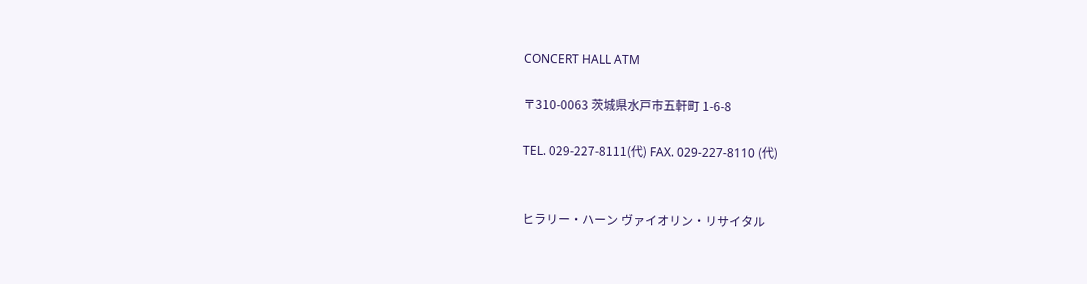CONCERT HALL ATM

〒310-0063 茨城県水戸市五軒町 1-6-8

TEL. 029-227-8111(代) FAX. 029-227-8110 (代)


ヒラリー・ハーン ヴァイオリン・リサイタル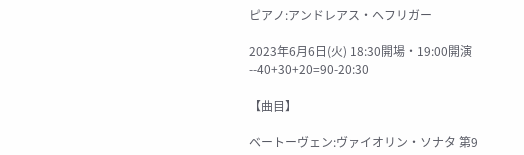ピアノ:アンドレアス・ヘフリガー

2023年6月6日(火) 18:30開場・19:00開演--40+30+20=90-20:30

【曲目】

ベートーヴェン:ヴァイオリン・ソナタ 第9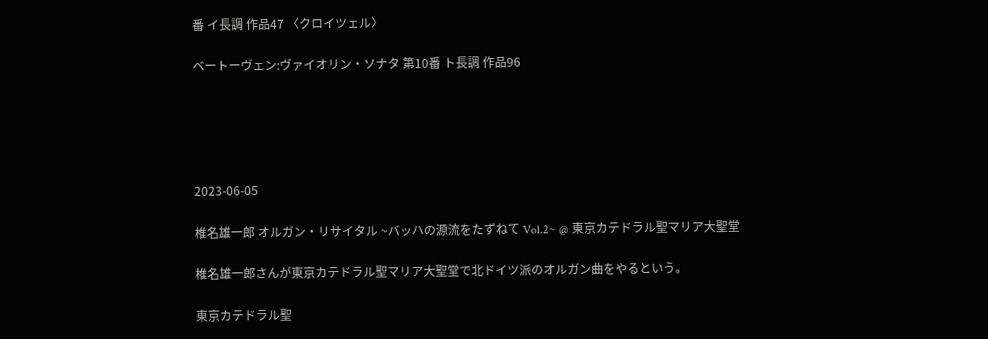番 イ長調 作品47 〈クロイツェル〉

ベートーヴェン:ヴァイオリン・ソナタ 第10番 ト長調 作品96





2023-06-05

椎名雄一郎 オルガン・リサイタル ~バッハの源流をたずねて Vol.2~ @ 東京カテドラル聖マリア大聖堂

椎名雄一郎さんが東京カテドラル聖マリア大聖堂で北ドイツ派のオルガン曲をやるという。

東京カテドラル聖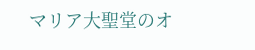マリア大聖堂のオ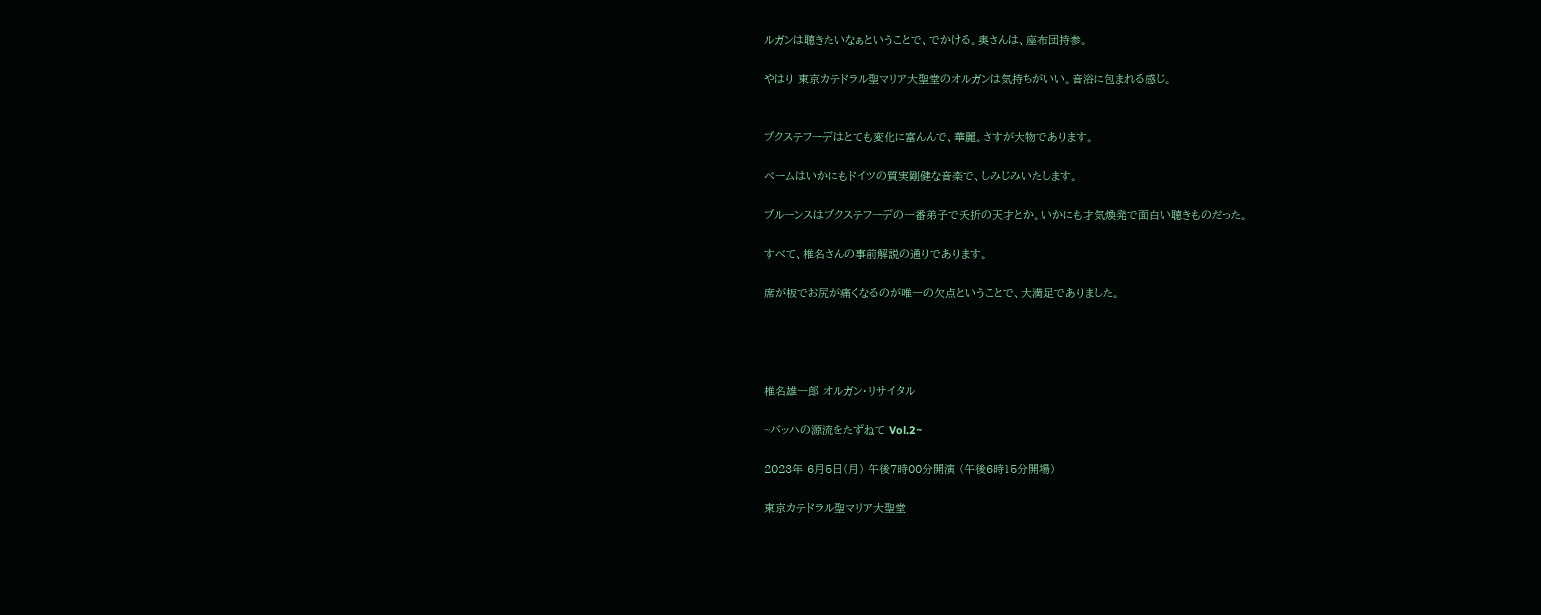ルガンは聴きたいなぁということで、でかける。奥さんは、座布団持参。

やはり 東京カテドラル聖マリア大聖堂のオルガンは気持ちがいい。音浴に包まれる感じ。


ブクステフーデはとても変化に富んんで、華麗。さすが大物であります。

ベームはいかにもドイツの質実剛健な音楽で、しみじみいたします。

ブルーンスはブクステフーデの一番弟子で夭折の天才とか。いかにも才気煥発で面白い聴きものだった。

すべて、椎名さんの事前解説の通りであります。

席が板でお尻が痛くなるのが唯一の欠点ということで、大満足でありました。




椎名雄一郎 オルガン・リサイタル

~バッハの源流をたずねて Vol.2~

2023年 6月5日(月) 午後7時00分開演 (午後6時15分開場)

東京カテドラル聖マリア大聖堂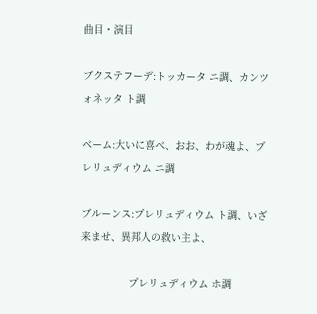曲目・演目

ブクステフーデ:トッカータ ニ調、カンツォネッタ ト調

ベーム:大いに喜べ、おお、わが魂よ、プレリュディウム ニ調

ブルーンス:プレリュディウム ト調、いざ来ませ、異邦人の救い主よ、

                プレリュディウム ホ調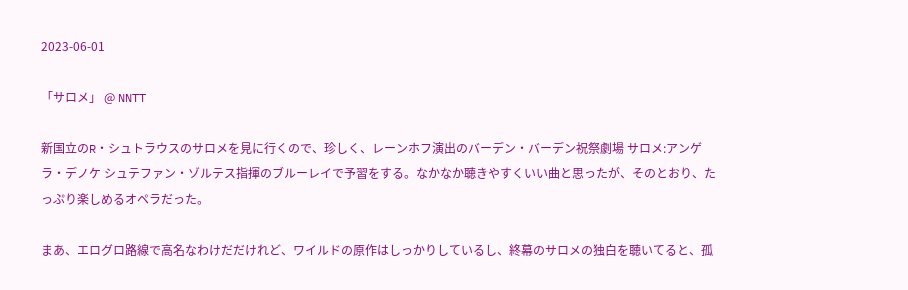2023-06-01

「サロメ」 @ NNTT

新国立のR・シュトラウスのサロメを見に行くので、珍しく、レーンホフ演出のバーデン・バーデン祝祭劇場 サロメ:アンゲラ・デノケ シュテファン・ゾルテス指揮のブルーレイで予習をする。なかなか聴きやすくいい曲と思ったが、そのとおり、たっぷり楽しめるオペラだった。

まあ、エログロ路線で高名なわけだだけれど、ワイルドの原作はしっかりしているし、終幕のサロメの独白を聴いてると、孤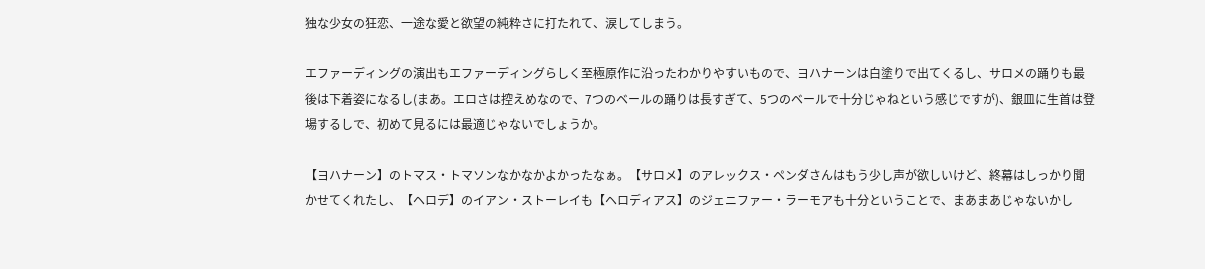独な少女の狂恋、一途な愛と欲望の純粋さに打たれて、涙してしまう。

エファーディングの演出もエファーディングらしく至極原作に沿ったわかりやすいもので、ヨハナーンは白塗りで出てくるし、サロメの踊りも最後は下着姿になるし(まあ。エロさは控えめなので、7つのベールの踊りは長すぎて、5つのベールで十分じゃねという感じですが)、銀皿に生首は登場するしで、初めて見るには最適じゃないでしょうか。

【ヨハナーン】のトマス・トマソンなかなかよかったなぁ。【サロメ】のアレックス・ペンダさんはもう少し声が欲しいけど、終幕はしっかり聞かせてくれたし、【ヘロデ】のイアン・ストーレイも【ヘロディアス】のジェニファー・ラーモアも十分ということで、まあまあじゃないかし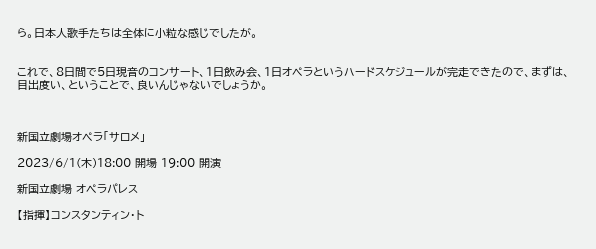ら。日本人歌手たちは全体に小粒な感じでしたが。


これで、8日間で5日現音のコンサート、1日飲み会、1日オペラというハードスケジュールが完走できたので、まずは、目出度い、ということで、良いんじゃないでしょうか。



新国立劇場オペラ「サロメ」

2023/6/1(木)18:00 開場 19:00 開演

新国立劇場 オペラパレス

【指揮】コンスタンティン・ト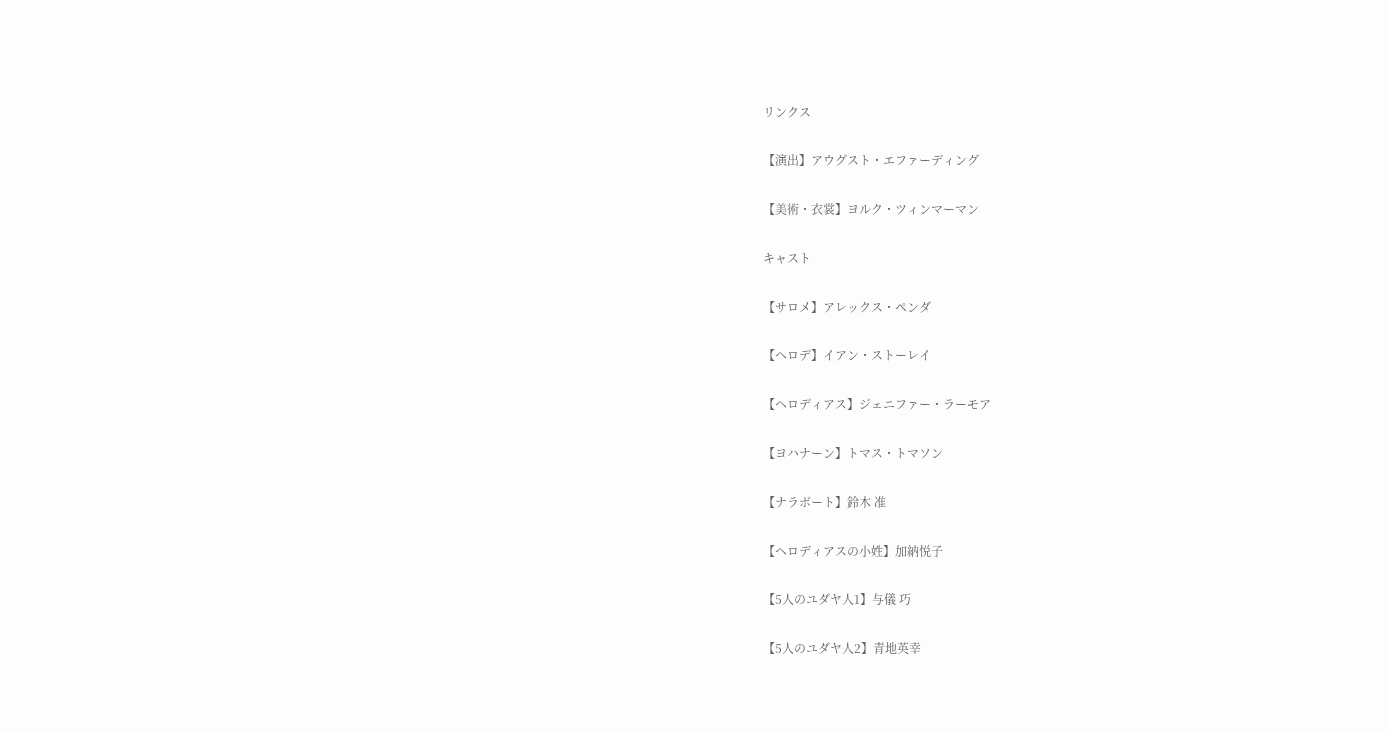リンクス

【演出】アウグスト・エファーディング

【美術・衣裳】ヨルク・ツィンマーマン

キャスト

【サロメ】アレックス・ペンダ

【ヘロデ】イアン・ストーレイ

【ヘロディアス】ジェニファー・ラーモア

【ヨハナーン】トマス・トマソン

【ナラボート】鈴木 准

【ヘロディアスの小姓】加納悦子

【5人のユダヤ人1】与儀 巧

【5人のユダヤ人2】青地英幸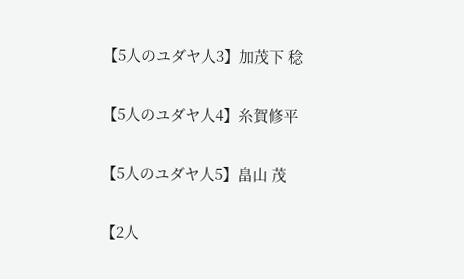【5人のユダヤ人3】加茂下 稔

【5人のユダヤ人4】糸賀修平

【5人のユダヤ人5】畠山 茂

【2人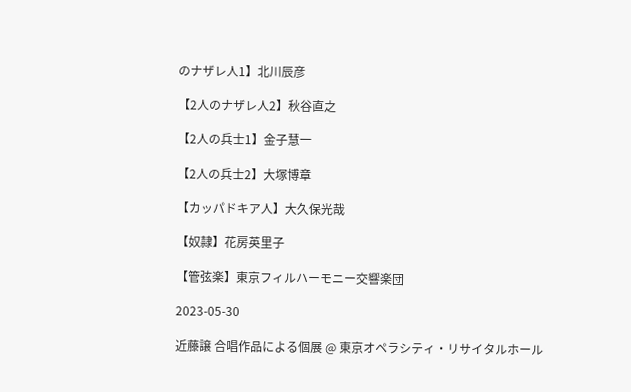のナザレ人1】北川辰彦

【2人のナザレ人2】秋谷直之

【2人の兵士1】金子慧一

【2人の兵士2】大塚博章

【カッパドキア人】大久保光哉

【奴隷】花房英里子

【管弦楽】東京フィルハーモニー交響楽団

2023-05-30

近藤譲 合唱作品による個展 @ 東京オペラシティ・リサイタルホール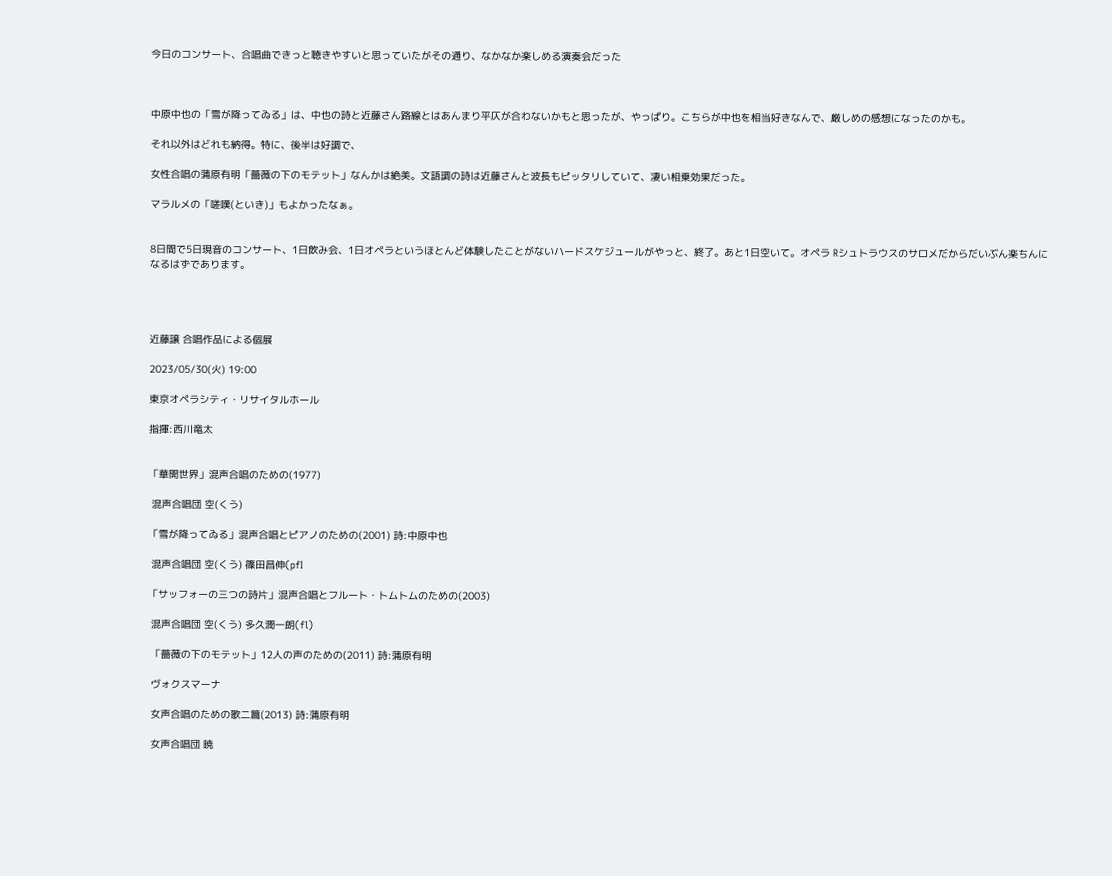今日のコンサート、合唱曲できっと聴きやすいと思っていたがその通り、なかなか楽しめる演奏会だった



中原中也の「雪が降ってゐる」は、中也の詩と近藤さん路線とはあんまり平仄が合わないかもと思ったが、やっぱり。こちらが中也を相当好きなんで、厳しめの感想になったのかも。

それ以外はどれも納得。特に、後半は好調で、

女性合唱の蒲原有明「薔薇の下のモテット」なんかは絶美。文語調の詩は近藤さんと波長もピッタリしていて、凄い相乗効果だった。

マラルメの「嗟嘆(といき)」もよかったなぁ。


8日間で5日現音のコンサート、1日飲み会、1日オペラというほとんど体験したことがないハードスケジュールがやっと、終了。あと1日空いて。オペラ Rシュトラウスのサロメだからだいぶん楽ちんになるはずであります。




近藤譲 合唱作品による個展

2023/05/30(火) 19:00

東京オペラシティ・リサイタルホール

指揮:西川竜太


「華開世界」混声合唱のための(1977)

 混声合唱団 空(くう)

「雪が降ってゐる」混声合唱とピアノのための(2001) 詩:中原中也

 混声合唱団 空(くう) 篠田昌伸(pfI

「サッフォーの三つの詩片」混声合唱とフルート・トムトムのための(2003)

 混声合唱団 空(くう) 多久潤一朗(fl)

 「薔薇の下のモテット」12人の声のための(2011) 詩:蒲原有明

 ヴォクスマーナ

 女声合唱のための歌二篇(2013) 詩:蒲原有明

 女声合唱団 暁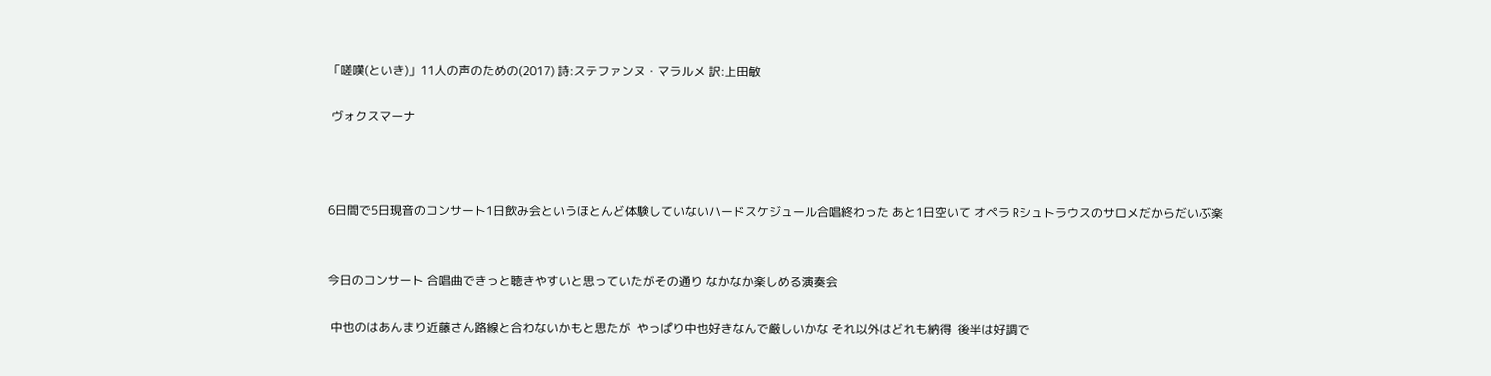「嗟嘆(といき)」11人の声のための(2017) 詩:ステファンヌ・マラルメ 訳:上田敏

 ヴォクスマーナ



6日間で5日現音のコンサート1日飲み会というほとんど体験していないハードスケジュール合唱終わった あと1日空いて オペラ Rシュトラウスのサロメだからだいぶ楽


今日のコンサート 合唱曲できっと聴きやすいと思っていたがその通り なかなか楽しめる演奏会

 中也のはあんまり近藤さん路線と合わないかもと思たが  やっぱり中也好きなんで厳しいかな それ以外はどれも納得  後半は好調で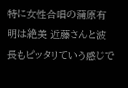特に女性合唱の蒲原有明は絶美 近藤さんと波長もピッタリていう感じで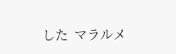した  マラルメ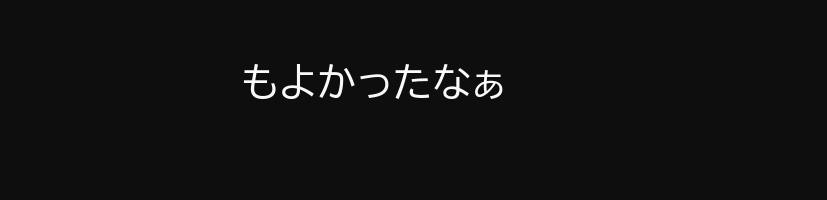もよかったなぁ